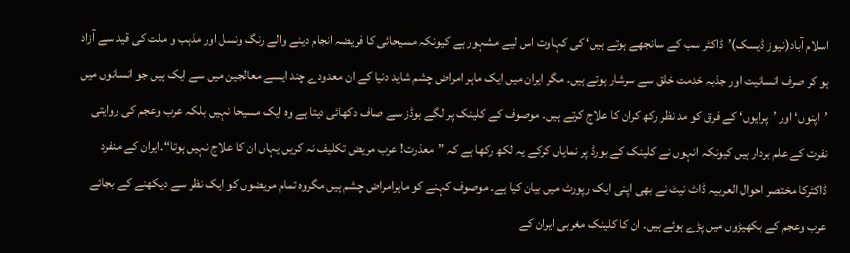اسلام آباد(نیوز ڈیسک)’ڈاکٹر سب کے سانجھے ہوتے ہیں‘ کی کہاوت اس لیے مشہور ہے کیونکہ مسیحائی کا فریضہ انجام دینے والے رنگ ونسل اور مذہب و ملت کی قید سے آزاد ہو کر صرف انسانیت اور جذبہ خدمت خلق سے سرشار ہوتے ہیں۔ مگر ایران میں ایک ماہر امراض چشم شاید دنیا کے ان معدودے چند ایسے معالجین میں سے ایک ہیں جو انسانوں میں ’اپنوں‘ اور ’پرایوں‘ کے فرق کو مد نظر رکھ کران کا علاج کرتے ہیں۔ موصوف کے کلینک پر لگے بوڈز سے صاف دکھائی دیتا ہے وہ ایک مسیحا نہیں بلکہ عرب وعجم کی روایتی نفرت کے علم بردار ہیں کیونکہ انہوں نے کلینک کے بورڈ پر نمایاں کرکے یہ لکھ رکھا ہے کہ ”معذرت! عرب مریض تکلیف نہ کریں یہاں ان کا علاج نہیں ہوتا“۔ایران کے منفرد ڈاکٹرکا مختصر احوال العربیہ ڈاٹ نیٹ نے بھی اپنی ایک رپورٹ میں بیان کیا ہے۔ موصوف کہنے کو ماہرامراض چشم ہیں مگروہ تمام مریضوں کو ایک نظر سے دیکھنے کے بجائے عرب وعجم کے بکھیڑوں میں پڑے ہوئے ہیں۔ ان کا کلینک مغربی ایران کے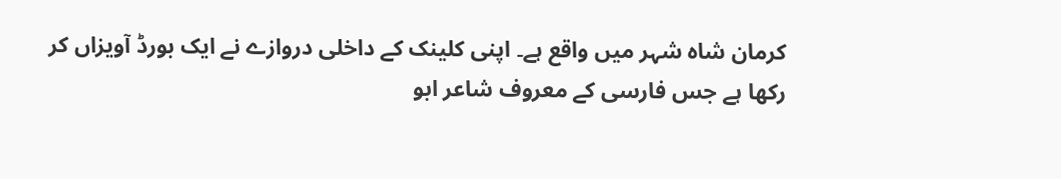کرمان شاہ شہر میں واقع ہے۔ اپنی کلینک کے داخلی دروازے نے ایک بورڈ آویزاں کر رکھا ہے جس فارسی کے معروف شاعر ابو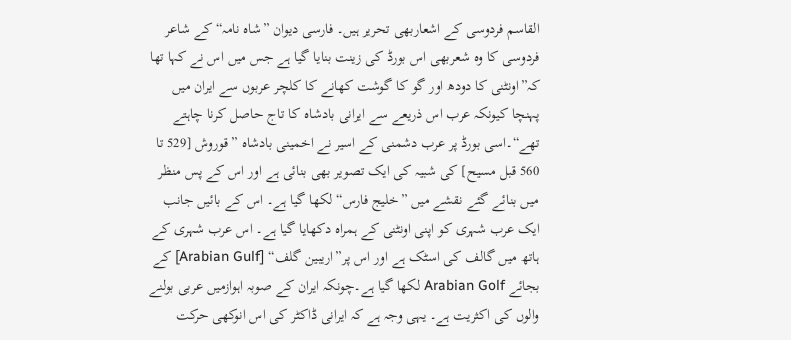القاسم فردوسی کے اشعاربھی تحریر ہیں۔ فارسی دیوان ”شاہ نامہ“ کے شاعر فردوسی کا وہ شعربھی اس بورڈ کی زینت بنایا گیا ہے جس میں اس نے کہا تھا کہ”اونٹنی کا دودھ اور گو کا گوشت کھانے کا کلچر عربوں سے ایران میں پہنچا کیونکہ عرب اس ذریعے سے ایرانی بادشاہ کا تاج حاصل کرنا چاہتے تھے“۔اسی بورڈ پر عرب دشمنی کے اسیر نے اخمینی بادشاہ ”قوروش [529 تا 560 قبل مسیح] کی شبیہ کی ایک تصویر بھی بنائی ہے اور اس کے پس منظر میں بنائے گئے نقشے میں ”خلیج فارس“ لکھا گیا ہے۔ اس کے بائیں جانب ایک عرب شہری کو اپنی اونٹنی کے ہمراہ دکھایا گیا ہے۔ اس عرب شہری کے ہاتھ میں گالف کی اسٹک ہے اور اس پر”اریبین گلف“ [Arabian Gulf] کے بجائے Arabian Golf لکھا گیا ہے۔چونکہ ایران کے صوبہ اہوازمیں عربی بولنے والوں کی اکثریت ہے۔ یہی وجہ ہے کہ ایرانی ڈاکٹر کی اس انوکھی حرکت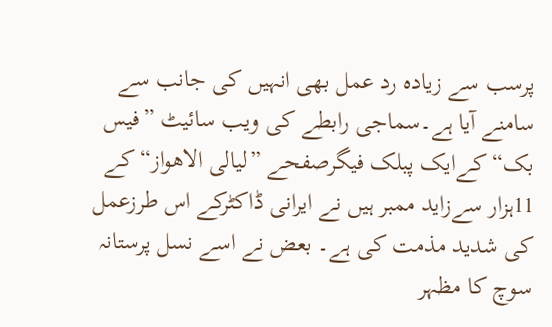پرسب سے زیادہ رد عمل بھی انہیں کی جانب سے سامنے آیا ہے۔سماجی رابطے کی ویب سائیٹ ”فیس بک“ کےایک پبلک فیگرصفحے ”لیالی الاھواز“ کے 11ہزار سےزاید ممبر ہیں نے ایرانی ڈاکٹرکے اس طرزعمل کی شدید مذمت کی ہے۔ بعض نے اسے نسل پرستانہ سوچ کا مظہر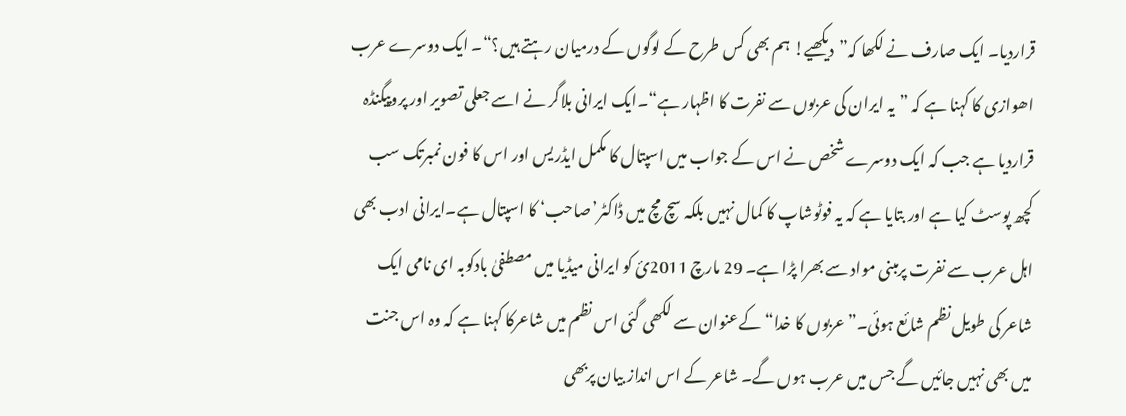قراردیا۔ ایک صارف نے لکھا کہ”دیکھیے! ہم بھی کس طرح کے لوگوں کے درمیان رہتے ہیں؟“۔ ایک دوسرے عرب اھوازی کا کہنا ہے کہ ”یہ ایران کی عربوں سے نفرت کا اظہار ہے“۔ایک ایرانی بلاگر نے اسے جعلی تصویر اور پروپیگنڈہ قراردیا ہے جب کہ ایک دوسرے شخص نے اس کے جواب میں اسپتال کا مکمل ایڈریس اور اس کا فون نمبرتک سب کچھ پوسٹ کیا ہے اور بتایا ہے کہ یہ فوٹوشاپ کا کمال نہیں بلکہ سچ مچ میں ڈاکٹر’صاحب‘ کا اسپتال ہے۔ایرانی ادب بھی اہل عرب سے نفرت پرمبنی مواد سے بھرا پڑا ہے۔ 29 مارچ 2011ئ کو ایرانی میڈیا میں مصطفیٰ بادکوبہ ای نامی ایک شاعر کی طویل نظم شائع ہوئی۔”عربوں کا خدا“ کےعنوان سے لکھی گئی اس نظم میں شاعرکا کہنا ہے کہ وہ اس جنت میں بھی نہیں جائیں گے جس میں عرب ہوں گے۔ شاعر کے اس انداز بیان پربھی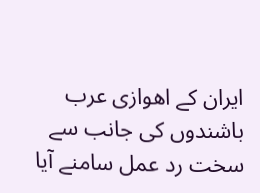ایران کے اھوازی عرب باشندوں کی جانب سے سخت رد عمل سامنے آیا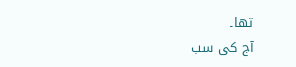تھا۔
آج کی سب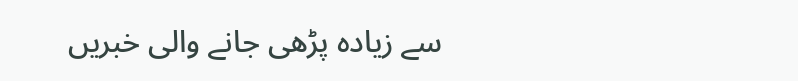سے زیادہ پڑھی جانے والی خبریں